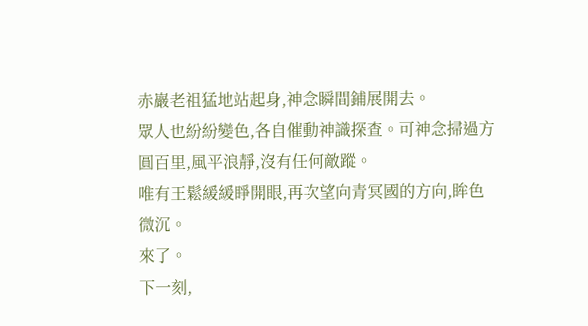赤巖老祖猛地站起身,神念瞬間鋪展開去。
眾人也紛紛變色,各自催動神識探查。可神念掃過方圓百里,風平浪靜,沒有任何敵蹤。
唯有王鬆緩緩睜開眼,再次望向青冥國的方向,眸色微沉。
來了。
下一刻,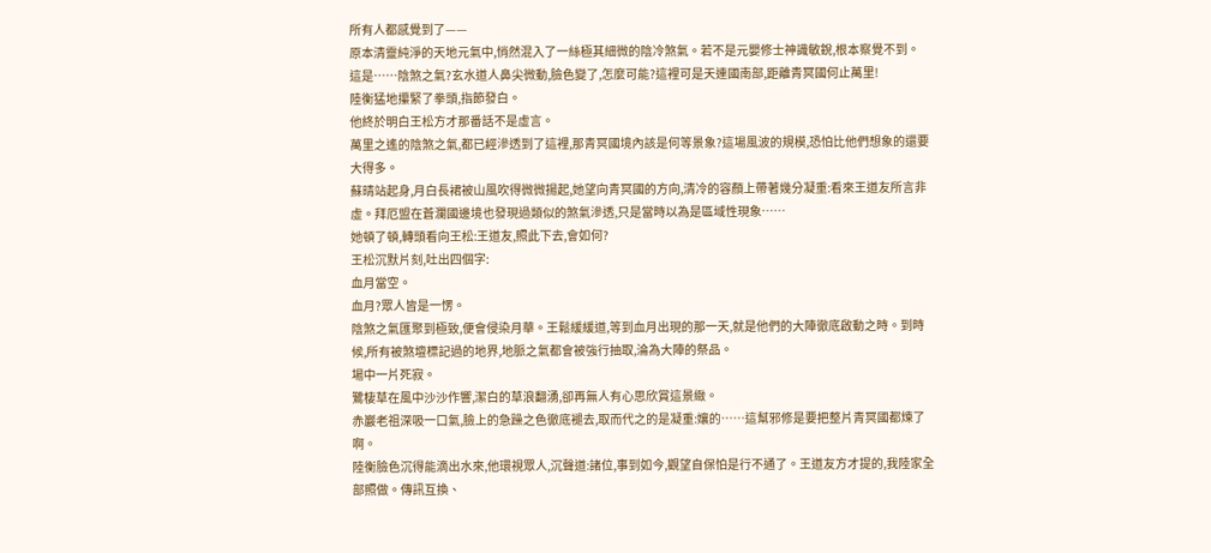所有人都感覺到了——
原本清靈純淨的天地元氣中,悄然混入了一絲極其細微的陰冷煞氣。若不是元嬰修士神識敏銳,根本察覺不到。
這是……陰煞之氣?玄水道人鼻尖微動,臉色變了,怎麼可能?這裡可是天連國南部,距離青冥國何止萬里!
陸衡猛地攥緊了拳頭,指節發白。
他終於明白王松方才那番話不是虛言。
萬里之遙的陰煞之氣,都已經滲透到了這裡,那青冥國境內該是何等景象?這場風波的規模,恐怕比他們想象的還要大得多。
蘇晴站起身,月白長裙被山風吹得微微揚起,她望向青冥國的方向,清冷的容顏上帶著幾分凝重:看來王道友所言非虛。拜厄盟在蒼瀾國邊境也發現過類似的煞氣滲透,只是當時以為是區域性現象……
她頓了頓,轉頭看向王松:王道友,照此下去,會如何?
王松沉默片刻,吐出四個字:
血月當空。
血月?眾人皆是一愣。
陰煞之氣匯聚到極致,便會侵染月華。王鬆緩緩道,等到血月出現的那一天,就是他們的大陣徹底啟動之時。到時候,所有被煞壇標記過的地界,地脈之氣都會被強行抽取,淪為大陣的祭品。
場中一片死寂。
鷺棲草在風中沙沙作響,潔白的草浪翻湧,卻再無人有心思欣賞這景緻。
赤巖老祖深吸一口氣,臉上的急躁之色徹底褪去,取而代之的是凝重:孃的……這幫邪修是要把整片青冥國都煉了啊。
陸衡臉色沉得能滴出水來,他環視眾人,沉聲道:諸位,事到如今,觀望自保怕是行不通了。王道友方才提的,我陸家全部照做。傳訊互換、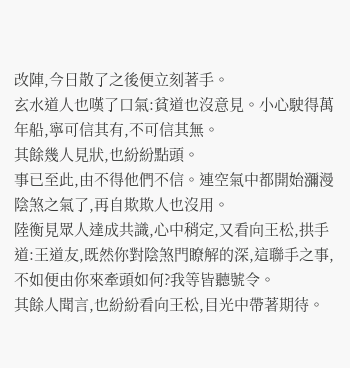改陣,今日散了之後便立刻著手。
玄水道人也嘆了口氣:貧道也沒意見。小心駛得萬年船,寧可信其有,不可信其無。
其餘幾人見狀,也紛紛點頭。
事已至此,由不得他們不信。連空氣中都開始瀰漫陰煞之氣了,再自欺欺人也沒用。
陸衡見眾人達成共識,心中稍定,又看向王松,拱手道:王道友,既然你對陰煞門瞭解的深,這聯手之事,不如便由你來牽頭如何?我等皆聽號令。
其餘人聞言,也紛紛看向王松,目光中帶著期待。